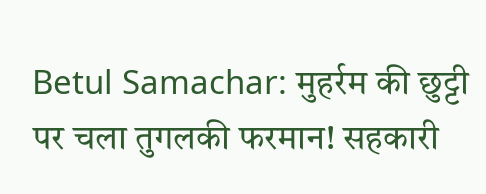Betul Samachar: मुहर्रम की छुट्टी पर चला तुगलकी फरमान! सहकारी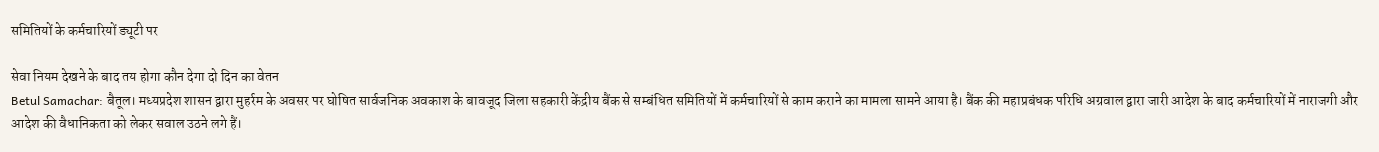समितियों के कर्मचारियों ड्यूटी पर

सेवा नियम देखने के बाद तय होगा कौन देगा दो दिन का वेतन
Betul Samachar: बैतूल। मध्यप्रदेश शासन द्वारा मुहर्रम के अवसर पर घोषित सार्वजनिक अवकाश के बावजूद जिला सहकारी केंद्रीय बैंक से सम्बंधित समितियों में कर्मचारियों से काम कराने का मामला सामने आया है। बैंक की महाप्रबंधक परिधि अग्रवाल द्वारा जारी आदेश के बाद कर्मचारियों में नाराजगी और आदेश की वैधानिकता को लेकर सवाल उठने लगे हैं।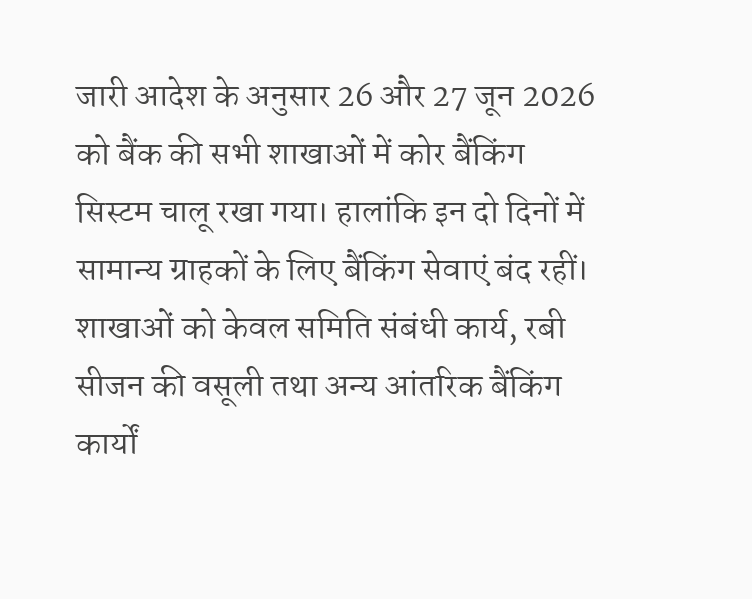जारी आदेश के अनुसार 26 और 27 जून 2026 को बैंक की सभी शाखाओं में कोर बैंकिंग सिस्टम चालू रखा गया। हालांकि इन दो दिनों में सामान्य ग्राहकों के लिए बैंकिंग सेवाएं बंद रहीं। शाखाओं को केवल समिति संबंधी कार्य, रबी सीजन की वसूली तथा अन्य आंतरिक बैंकिंग कार्यों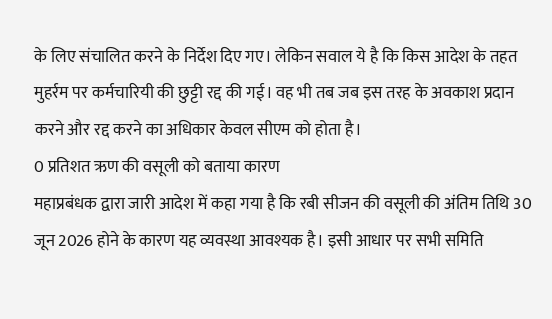के लिए संचालित करने के निर्देश दिए गए। लेकिन सवाल ये है कि किस आदेश के तहत मुहर्रम पर कर्मचारियी की छुट्टी रद्द की गई। वह भी तब जब इस तरह के अवकाश प्रदान करने और रद्द करने का अधिकार केवल सीएम को होता है।
0 प्रतिशत ऋण की वसूली को बताया कारण
महाप्रबंधक द्वारा जारी आदेश में कहा गया है कि रबी सीजन की वसूली की अंतिम तिथि 30 जून 2026 होने के कारण यह व्यवस्था आवश्यक है। इसी आधार पर सभी समिति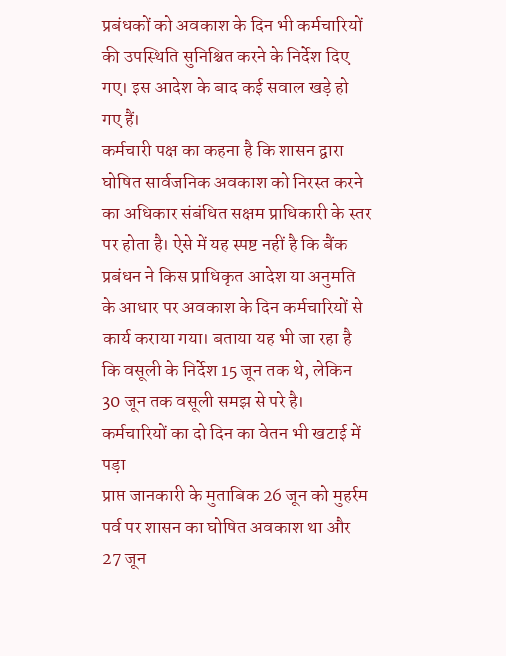प्रबंधकों को अवकाश के दिन भी कर्मचारियों की उपस्थिति सुनिश्चित करने के निर्देश दिए गए। इस आदेश के बाद कई सवाल खड़े हो गए हैं।
कर्मचारी पक्ष का कहना है कि शासन द्वारा घोषित सार्वजनिक अवकाश को निरस्त करने का अधिकार संबंधित सक्षम प्राधिकारी के स्तर पर होता है। ऐसे में यह स्पष्ट नहीं है कि बैंक प्रबंधन ने किस प्राधिकृत आदेश या अनुमति के आधार पर अवकाश के दिन कर्मचारियों से कार्य कराया गया। बताया यह भी जा रहा है कि वसूली के निर्देश 15 जून तक थे, लेकिन 30 जून तक वसूली समझ से परे है।
कर्मचारियों का दो दिन का वेतन भी खटाई में पड़ा
प्राप्त जानकारी के मुताबिक 26 जून को मुहर्रम पर्व पर शासन का घोषित अवकाश था और 27 जून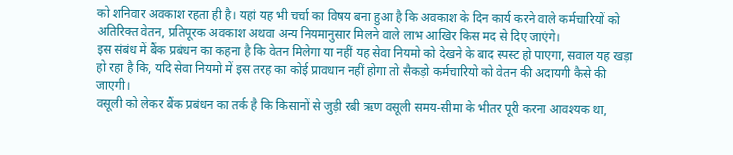को शनिवार अवकाश रहता ही है। यहां यह भी चर्चा का विषय बना हुआ है कि अवकाश के दिन कार्य करने वाले कर्मचारियों को अतिरिक्त वेतन, प्रतिपूरक अवकाश अथवा अन्य नियमानुसार मिलने वाले लाभ आखिर किस मद से दिए जाएंगे।
इस संबंध में बैंक प्रबंधन का कहना है कि वेतन मिलेगा या नहीं यह सेवा नियमो को देखने के बाद स्पस्ट हो पाएगा, सवाल यह खड़ा हो रहा है कि, यदि सेवा नियमो में इस तरह का कोई प्रावधान नहीं होगा तो सैकड़ो कर्मचारियो को वेतन की अदायगी कैसे की जाएगी।
वसूली को लेकर बैंक प्रबंधन का तर्क है कि किसानों से जुड़ी रबी ऋण वसूली समय-सीमा के भीतर पूरी करना आवश्यक था,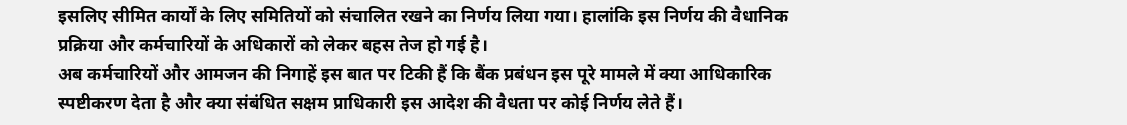इसलिए सीमित कार्यों के लिए समितियों को संचालित रखने का निर्णय लिया गया। हालांकि इस निर्णय की वैधानिक प्रक्रिया और कर्मचारियों के अधिकारों को लेकर बहस तेज हो गई है।
अब कर्मचारियों और आमजन की निगाहें इस बात पर टिकी हैं कि बैंक प्रबंधन इस पूरे मामले में क्या आधिकारिक स्पष्टीकरण देता है और क्या संबंधित सक्षम प्राधिकारी इस आदेश की वैधता पर कोई निर्णय लेते हैं।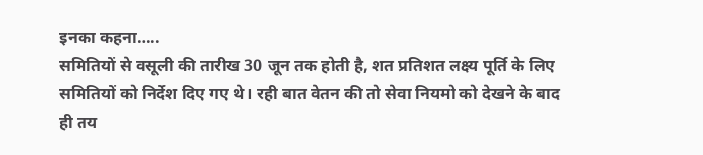इनका कहना…..
समितियों से वसूली की तारीख 30 जून तक होती है, शत प्रतिशत लक्ष्य पूर्ति के लिए समितियों को निर्देश दिए गए थे। रही बात वेतन की तो सेवा नियमो को देखने के बाद ही तय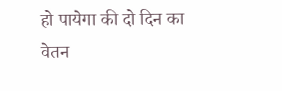हो पायेगा की दो दिन का वेतन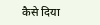कैसे दिया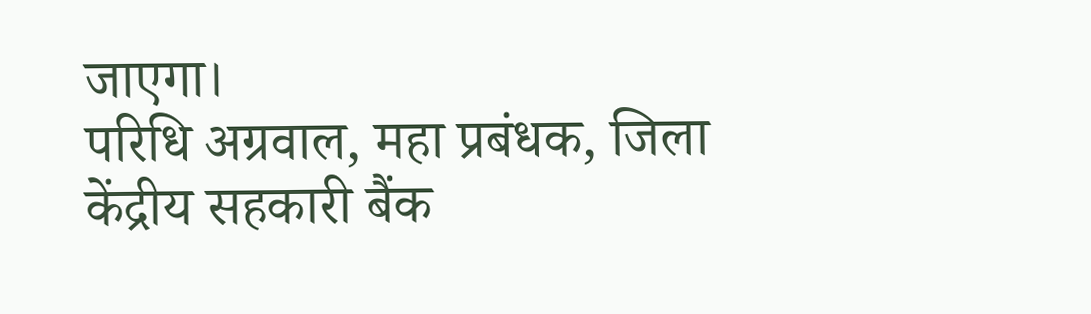जाएगा।
परिधि अग्रवाल, महा प्रबंधक, जिला केंद्रीय सहकारी बैंक